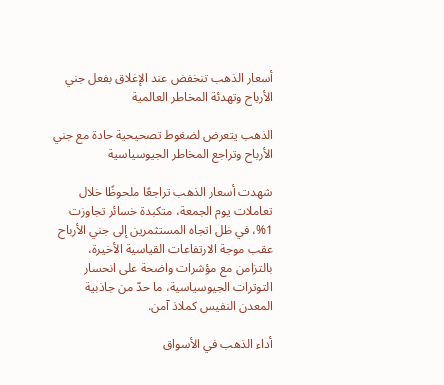أسعار الذهب تنخفض عند الإغلاق بفعل جني الأرباح وتهدئة المخاطر العالمية

الذهب يتعرض لضغوط تصحيحية حادة مع جني الأرباح وتراجع المخاطر الجيوسياسية

شهدت أسعار الذهب تراجعًا ملحوظًا خلال تعاملات يوم الجمعة، متكبدة خسائر تجاوزت 1%، في ظل اتجاه المستثمرين إلى جني الأرباح عقب موجة الارتفاعات القياسية الأخيرة، بالتزامن مع مؤشرات واضحة على انحسار التوترات الجيوسياسية، ما حدّ من جاذبية المعدن النفيس كملاذ آمن.

أداء الذهب في الأسواق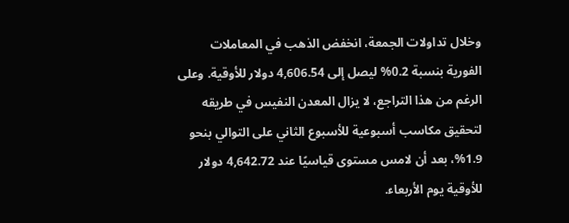وخلال تداولات الجمعة، انخفض الذهب في المعاملات الفورية بنسبة 0.2% ليصل إلى 4,606.54 دولار للأوقية. وعلى الرغم من هذا التراجع، لا يزال المعدن النفيس في طريقه لتحقيق مكاسب أسبوعية للأسبوع الثاني على التوالي بنحو 1.9%، بعد أن لامس مستوى قياسيًا عند 4,642.72 دولار للأوقية يوم الأربعاء.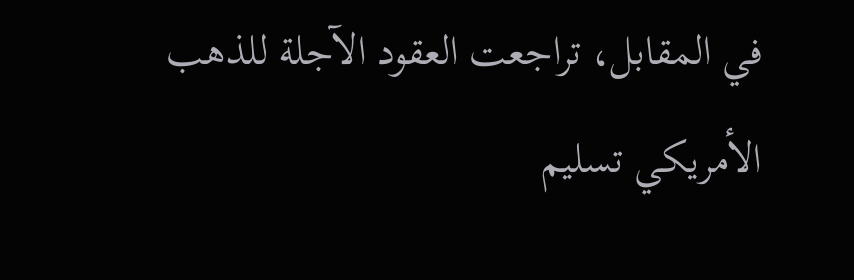في المقابل، تراجعت العقود الآجلة للذهب الأمريكي تسليم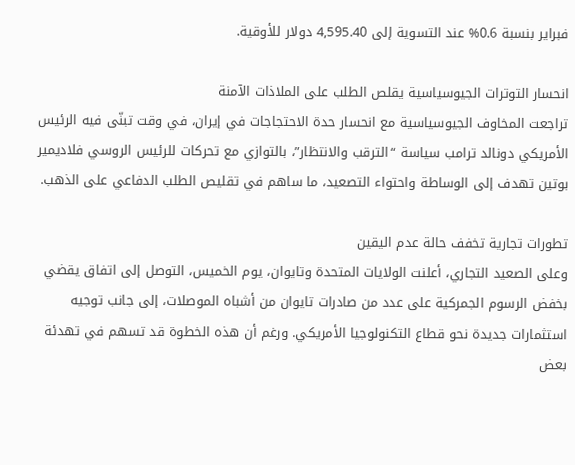فبراير بنسبة 0.6% عند التسوية إلى 4,595.40 دولار للأوقية.

انحسار التوترات الجيوسياسية يقلص الطلب على الملاذات الآمنة
تراجعت المخاوف الجيوسياسية مع انحسار حدة الاحتجاجات في إيران، في وقت تبنّى فيه الرئيس الأمريكي دونالد ترامب سياسة “الترقب والانتظار”، بالتوازي مع تحركات للرئيس الروسي فلاديمير بوتين تهدف إلى الوساطة واحتواء التصعيد، ما ساهم في تقليص الطلب الدفاعي على الذهب.

تطورات تجارية تخفف حالة عدم اليقين
وعلى الصعيد التجاري، أعلنت الولايات المتحدة وتايوان، يوم الخميس، التوصل إلى اتفاق يقضي بخفض الرسوم الجمركية على عدد من صادرات تايوان من أشباه الموصلات، إلى جانب توجيه استثمارات جديدة نحو قطاع التكنولوجيا الأمريكي. ورغم أن هذه الخطوة قد تسهم في تهدئة بعض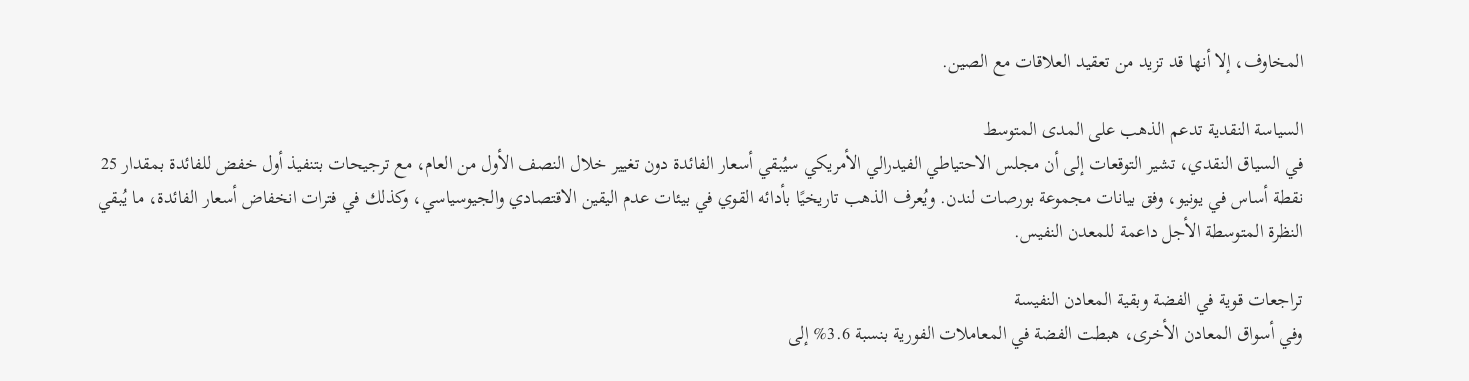المخاوف، إلا أنها قد تزيد من تعقيد العلاقات مع الصين.

السياسة النقدية تدعم الذهب على المدى المتوسط
في السياق النقدي، تشير التوقعات إلى أن مجلس الاحتياطي الفيدرالي الأمريكي سيُبقي أسعار الفائدة دون تغيير خلال النصف الأول من العام، مع ترجيحات بتنفيذ أول خفض للفائدة بمقدار 25 نقطة أساس في يونيو، وفق بيانات مجموعة بورصات لندن. ويُعرف الذهب تاريخيًا بأدائه القوي في بيئات عدم اليقين الاقتصادي والجيوسياسي، وكذلك في فترات انخفاض أسعار الفائدة، ما يُبقي النظرة المتوسطة الأجل داعمة للمعدن النفيس.

تراجعات قوية في الفضة وبقية المعادن النفيسة
وفي أسواق المعادن الأخرى، هبطت الفضة في المعاملات الفورية بنسبة 3.6% إلى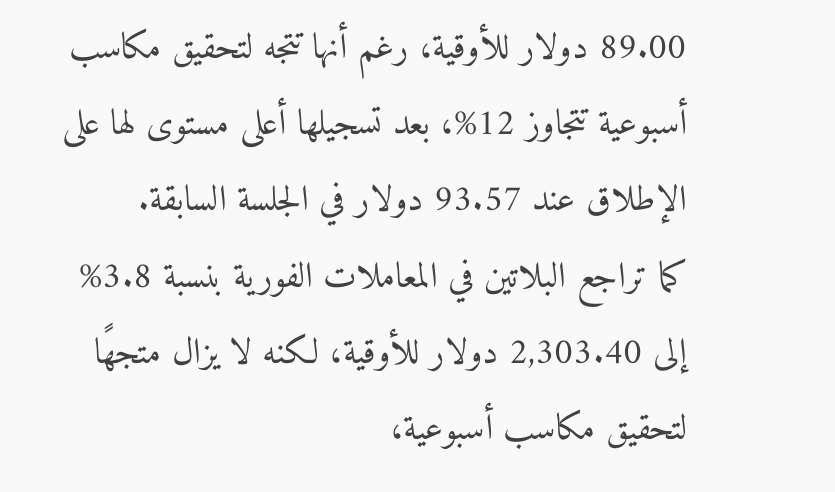89.00 دولار للأوقية، رغم أنها تتجه لتحقيق مكاسب أسبوعية تتجاوز 12%، بعد تسجيلها أعلى مستوى لها على الإطلاق عند 93.57 دولار في الجلسة السابقة.
كما تراجع البلاتين في المعاملات الفورية بنسبة 3.8% إلى 2,303.40 دولار للأوقية، لكنه لا يزال متجهًا لتحقيق مكاسب أسبوعية،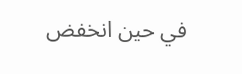في حين انخفض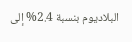البلاديوم بنسبة 2.4% إلى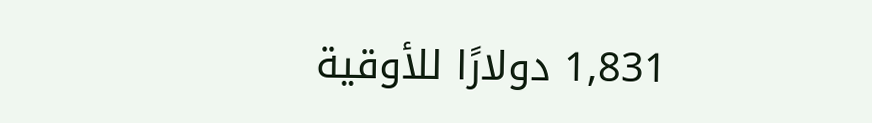1,831 دولارًا للأوقية